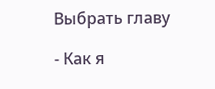Выбрать главу

- Как я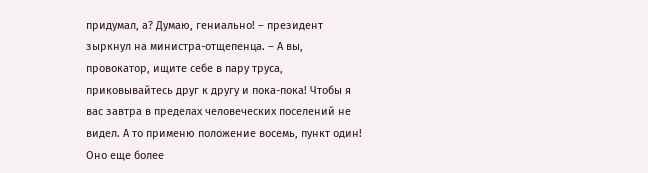придумал, а? Думаю, гениально! – президент зыркнул на министра-отщепенца. – А вы, провокатор, ищите себе в пару труса, приковывайтесь друг к другу и пока-пока! Чтобы я вас завтра в пределах человеческих поселений не видел. А то применю положение восемь, пункт один! Оно еще более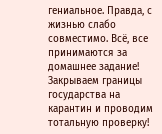гениальное. Правда, с жизнью слабо совместимо. Всё, все принимаются за домашнее задание! Закрываем границы государства на карантин и проводим тотальную проверку!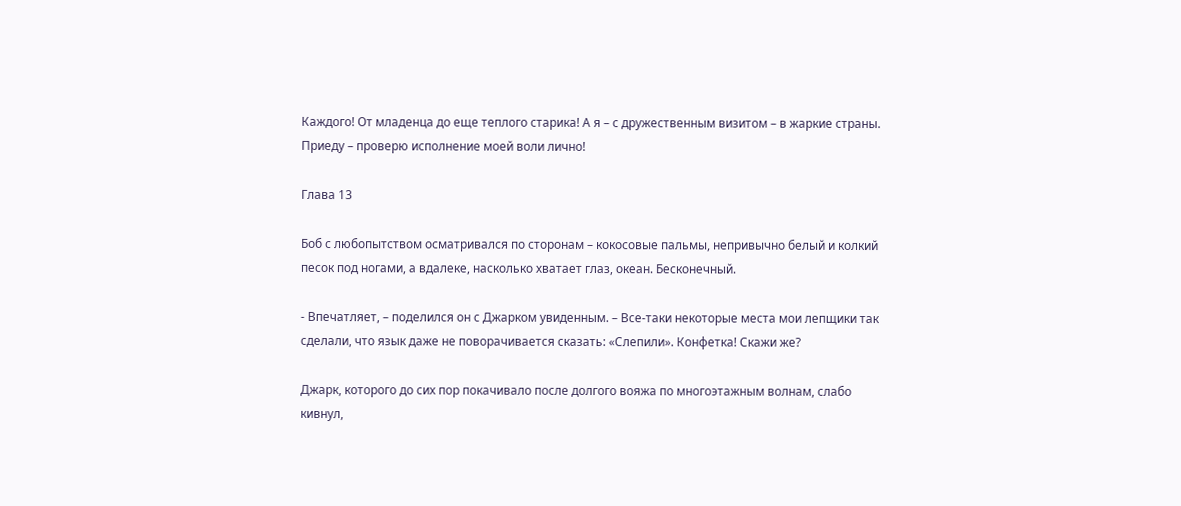Каждого! От младенца до еще теплого старика! А я – с дружественным визитом – в жаркие страны. Приеду – проверю исполнение моей воли лично!

Глава 13

Боб с любопытством осматривался по сторонам – кокосовые пальмы, непривычно белый и колкий песок под ногами, а вдалеке, насколько хватает глаз, океан. Бесконечный.

- Впечатляет, – поделился он с Джарком увиденным. – Все-таки некоторые места мои лепщики так сделали, что язык даже не поворачивается сказать: «Слепили». Конфетка! Скажи же?

Джарк, которого до сих пор покачивало после долгого вояжа по многоэтажным волнам, слабо кивнул,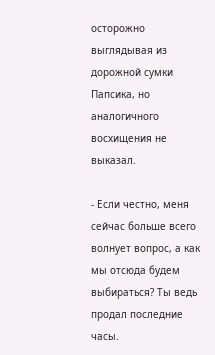осторожно выглядывая из дорожной сумки Папсика, но аналогичного восхищения не выказал.

- Если честно, меня сейчас больше всего волнует вопрос, а как мы отсюда будем выбираться? Ты ведь продал последние часы.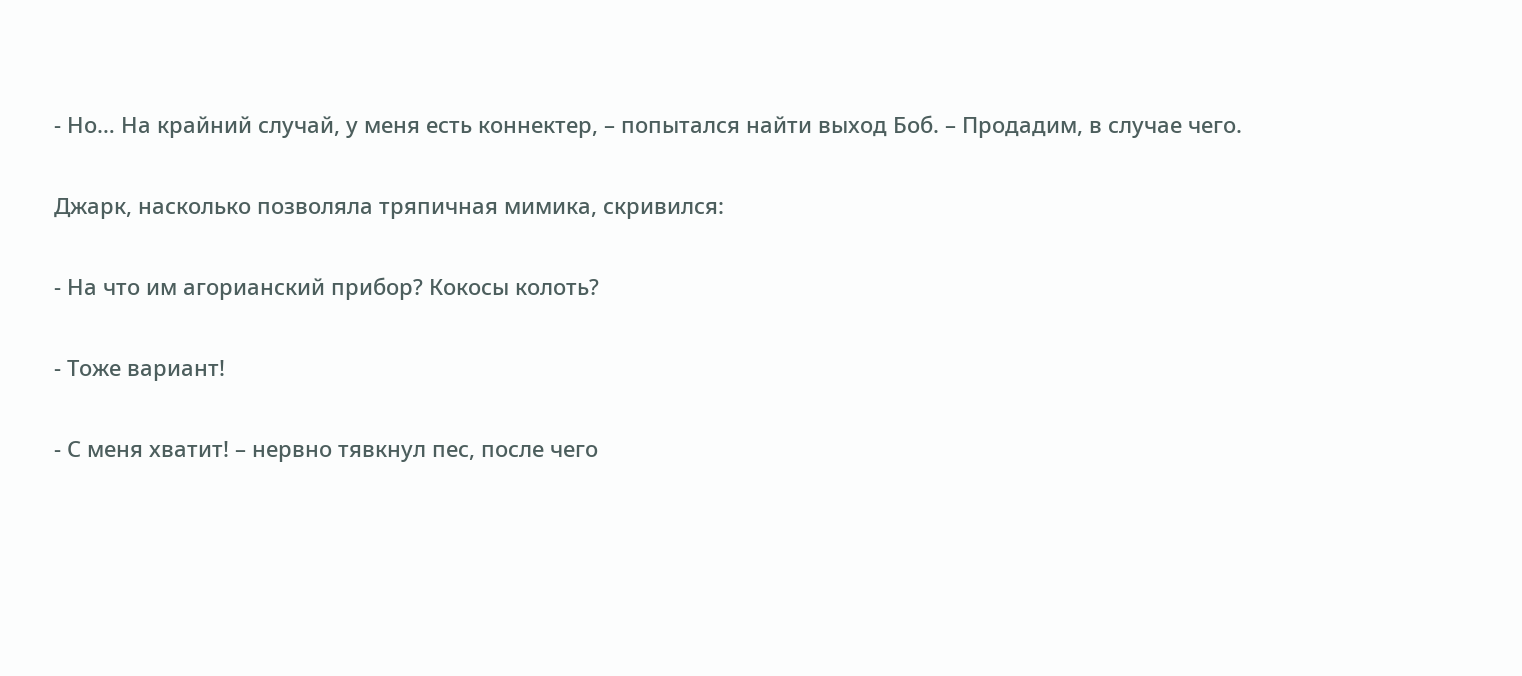- Но… На крайний случай, у меня есть коннектер, – попытался найти выход Боб. – Продадим, в случае чего.

Джарк, насколько позволяла тряпичная мимика, скривился:

- На что им агорианский прибор? Кокосы колоть?

- Тоже вариант!

- С меня хватит! – нервно тявкнул пес, после чего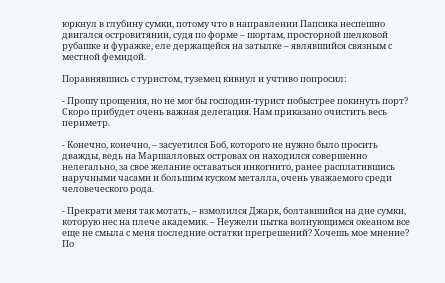юркнул в глубину сумки, потому что в направлении Папсика неспешно двигался островитянин, судя по форме – шортам, просторной шелковой рубашке и фуражке, еле держащейся на затылке – являвшийся связным с местной фемидой.

Поравнявшись с туристом, туземец кивнул и учтиво попросил:

- Прошу прощения, но не мог бы господин-турист побыстрее покинуть порт? Скоро прибудет очень важная делегация. Нам приказано очистить весь периметр.

- Конечно, конечно, – засуетился Боб, которого не нужно было просить дважды, ведь на Маршалловых островах он находился совершенно нелегально, за свое желание оставаться инкогнито, ранее расплатившись наручными часами и большим куском металла, очень уважаемого среди человеческого рода.

- Прекрати меня так мотать, – взмолился Джарк, болтавшийся на дне сумки, которую нес на плече академик. – Неужели пытка волнующимся океаном все еще не смыла с меня последние остатки прегрешений? Хочешь мое мнение? По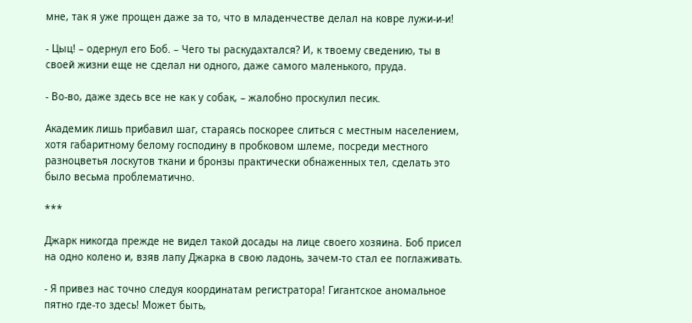мне, так я уже прощен даже за то, что в младенчестве делал на ковре лужи-и-и!

- Цыц! – одернул его Боб. – Чего ты раскудахтался? И, к твоему сведению, ты в своей жизни еще не сделал ни одного, даже самого маленького, пруда.

- Во-во, даже здесь все не как у собак, – жалобно проскулил песик.

Академик лишь прибавил шаг, стараясь поскорее слиться с местным населением, хотя габаритному белому господину в пробковом шлеме, посреди местного разноцветья лоскутов ткани и бронзы практически обнаженных тел, сделать это было весьма проблематично.

***

Джарк никогда прежде не видел такой досады на лице своего хозяина. Боб присел на одно колено и, взяв лапу Джарка в свою ладонь, зачем-то стал ее поглаживать.

- Я привез нас точно следуя координатам регистратора! Гигантское аномальное пятно где-то здесь! Может быть,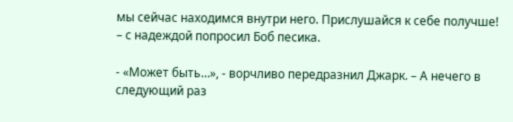мы сейчас находимся внутри него. Прислушайся к себе получше! – с надеждой попросил Боб песика.

- «Может быть…», - ворчливо передразнил Джарк. – А нечего в следующий раз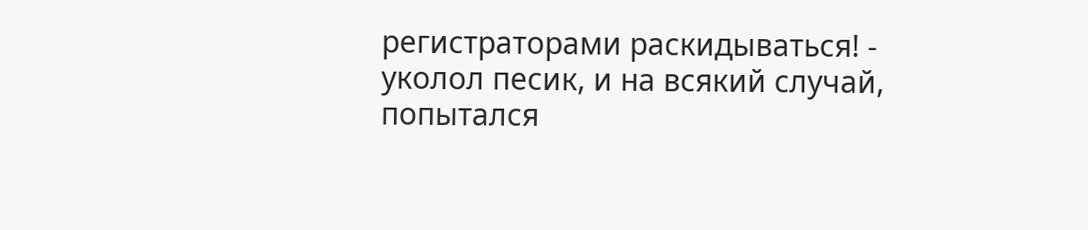регистраторами раскидываться! - уколол песик, и на всякий случай, попытался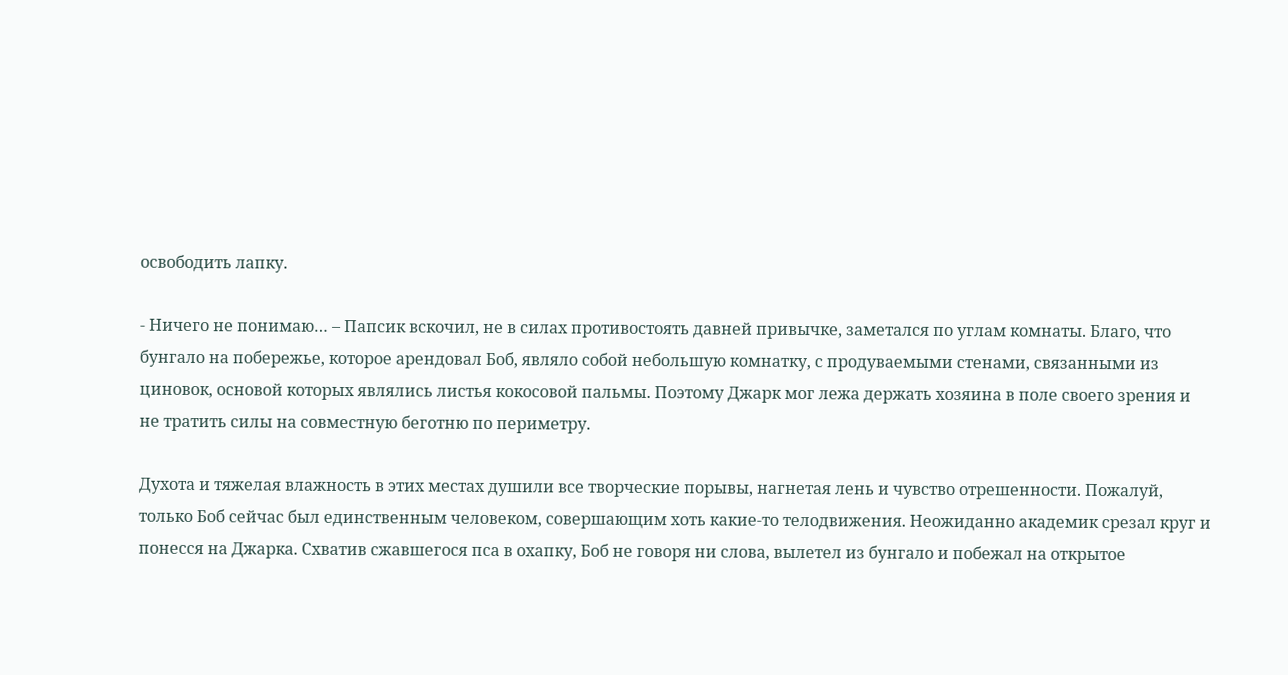освободить лапку.

- Ничего не понимаю… – Папсик вскочил, не в силах противостоять давней привычке, заметался по углам комнаты. Благо, что бунгало на побережье, которое арендовал Боб, являло собой небольшую комнатку, с продуваемыми стенами, связанными из циновок, основой которых являлись листья кокосовой пальмы. Поэтому Джарк мог лежа держать хозяина в поле своего зрения и не тратить силы на совместную беготню по периметру.

Духота и тяжелая влажность в этих местах душили все творческие порывы, нагнетая лень и чувство отрешенности. Пожалуй, только Боб сейчас был единственным человеком, совершающим хоть какие-то телодвижения. Неожиданно академик срезал круг и понесся на Джарка. Схватив сжавшегося пса в охапку, Боб не говоря ни слова, вылетел из бунгало и побежал на открытое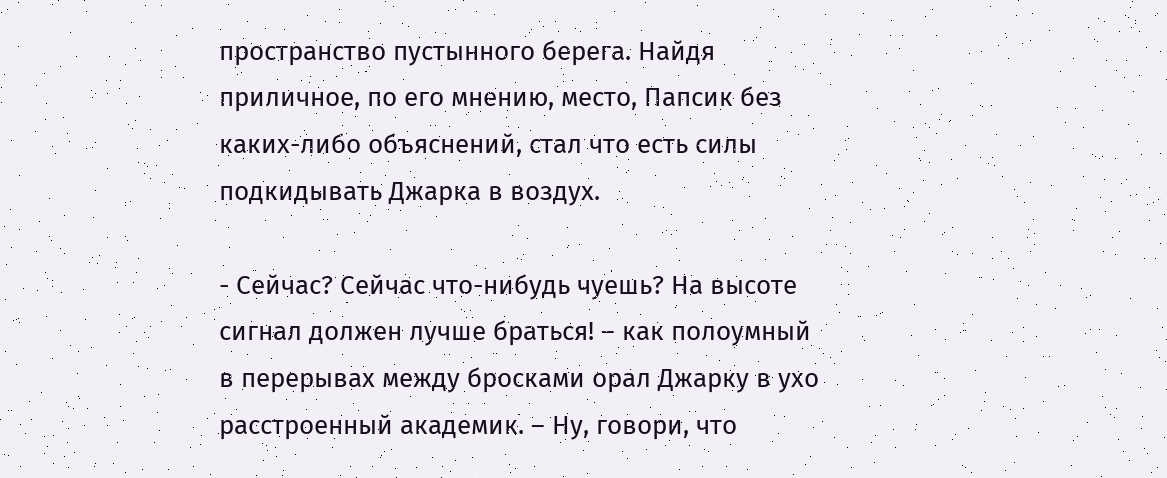пространство пустынного берега. Найдя приличное, по его мнению, место, Папсик без каких-либо объяснений, стал что есть силы подкидывать Джарка в воздух.

- Сейчас? Сейчас что-нибудь чуешь? На высоте сигнал должен лучше браться! – как полоумный в перерывах между бросками орал Джарку в ухо расстроенный академик. – Ну, говори, что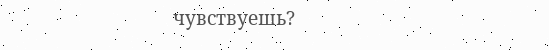чувствуешь?